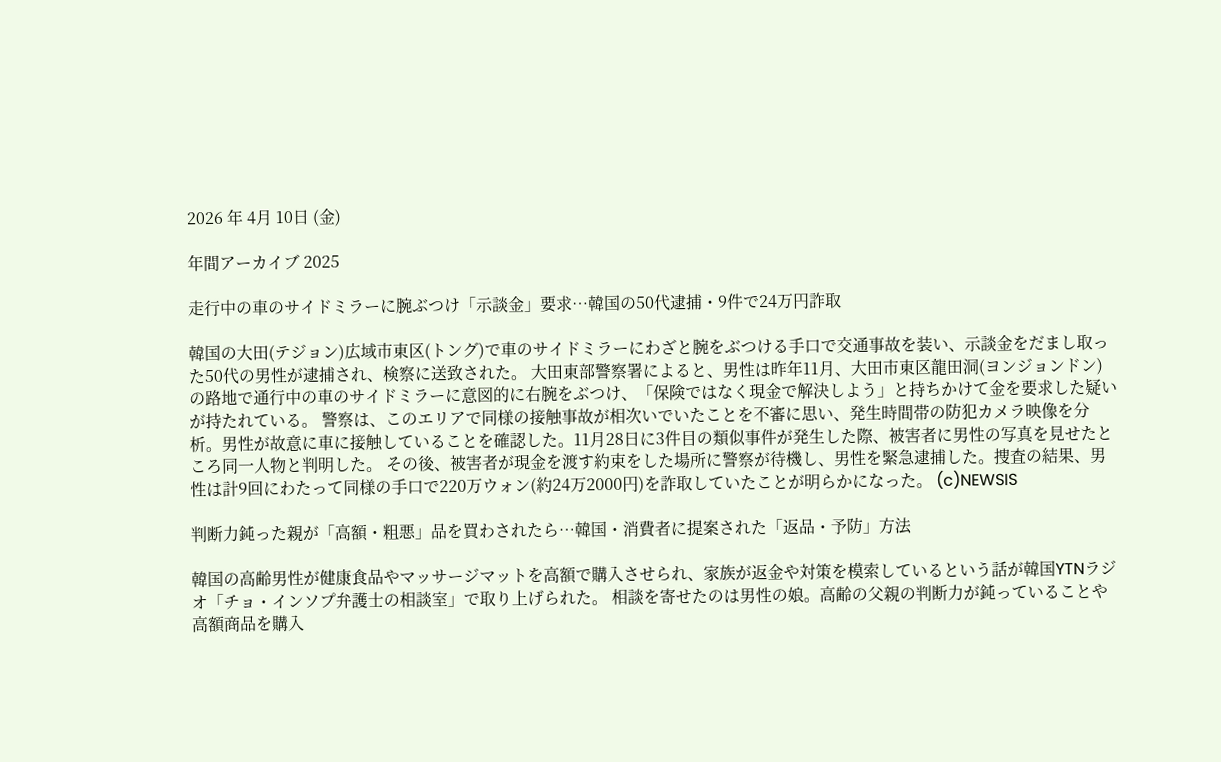2026 年 4月 10日 (金)

年間アーカイブ 2025

走行中の車のサイドミラーに腕ぶつけ「示談金」要求…韓国の50代逮捕・9件で24万円詐取

韓国の大田(テジョン)広域市東区(トング)で車のサイドミラーにわざと腕をぶつける手口で交通事故を装い、示談金をだまし取った50代の男性が逮捕され、検察に送致された。 大田東部警察署によると、男性は昨年11月、大田市東区龍田洞(ヨンジョンドン)の路地で通行中の車のサイドミラーに意図的に右腕をぶつけ、「保険ではなく現金で解決しよう」と持ちかけて金を要求した疑いが持たれている。 警察は、このエリアで同様の接触事故が相次いでいたことを不審に思い、発生時間帯の防犯カメラ映像を分析。男性が故意に車に接触していることを確認した。11月28日に3件目の類似事件が発生した際、被害者に男性の写真を見せたところ同一人物と判明した。 その後、被害者が現金を渡す約束をした場所に警察が待機し、男性を緊急逮捕した。捜査の結果、男性は計9回にわたって同様の手口で220万ウォン(約24万2000円)を詐取していたことが明らかになった。 (c)NEWSIS

判断力鈍った親が「高額・粗悪」品を買わされたら…韓国・消費者に提案された「返品・予防」方法

韓国の高齢男性が健康食品やマッサージマットを高額で購入させられ、家族が返金や対策を模索しているという話が韓国YTNラジオ「チョ・インソプ弁護士の相談室」で取り上げられた。 相談を寄せたのは男性の娘。高齢の父親の判断力が鈍っていることや高額商品を購入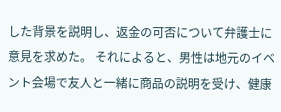した背景を説明し、返金の可否について弁護士に意見を求めた。 それによると、男性は地元のイベント会場で友人と一緒に商品の説明を受け、健康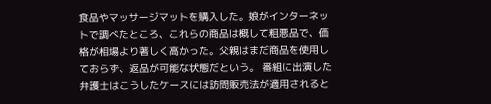食品やマッサージマットを購入した。娘がインターネットで調べたところ、これらの商品は概して粗悪品で、価格が相場より著しく高かった。父親はまだ商品を使用しておらず、返品が可能な状態だという。 番組に出演した弁護士はこうしたケースには訪問販売法が適用されると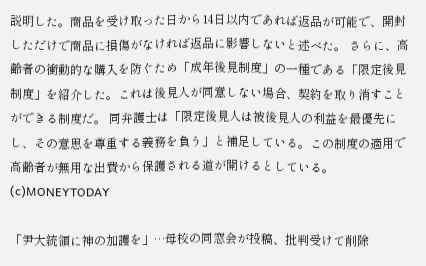説明した。商品を受け取った日から14日以内であれば返品が可能で、開封しただけで商品に損傷がなければ返品に影響しないと述べた。 さらに、高齢者の衝動的な購入を防ぐため「成年後見制度」の一種である「限定後見制度」を紹介した。これは後見人が同意しない場合、契約を取り消すことができる制度だ。 同弁護士は「限定後見人は被後見人の利益を最優先にし、その意思を尊重する義務を負う」と補足している。この制度の適用で高齢者が無用な出費から保護される道が開けるとしている。 (c)MONEYTODAY

「尹大統領に神の加護を」…母校の同窓会が投稿、批判受けて削除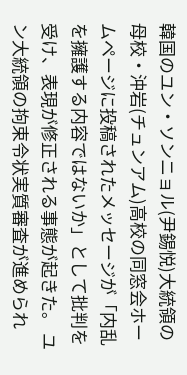韓国のユン・ソンニョル(尹錫悦)大統領の母校・沖岩(チュンアム)高校の同窓会ホームページに投稿されたメッセージが「内乱を擁護する内容ではないか」として批判を受け、表現が修正される事態が起きた。 ユン大統領の拘束令状実質審査が進められ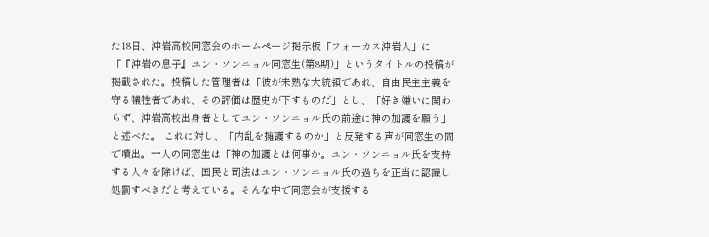た18日、沖岩高校同窓会のホームページ掲示板「フォーカス沖岩人」に「『沖岩の息子』ユン・ソンニョル同窓生(第8期)」というタイトルの投稿が掲載された。投稿した管理者は「彼が未熟な大統領であれ、自由民主主義を守る犠牲者であれ、その評価は歴史が下すものだ」とし、「好き嫌いに関わらず、沖岩高校出身者としてユン・ソンニョル氏の前途に神の加護を願う」と述べた。 これに対し、「内乱を擁護するのか」と反発する声が同窓生の間で噴出。一人の同窓生は「神の加護とは何事か。ユン・ソンニョル氏を支持する人々を除けば、国民と司法はユン・ソンニョル氏の過ちを正当に認識し処罰すべきだと考えている。そんな中で同窓会が支援する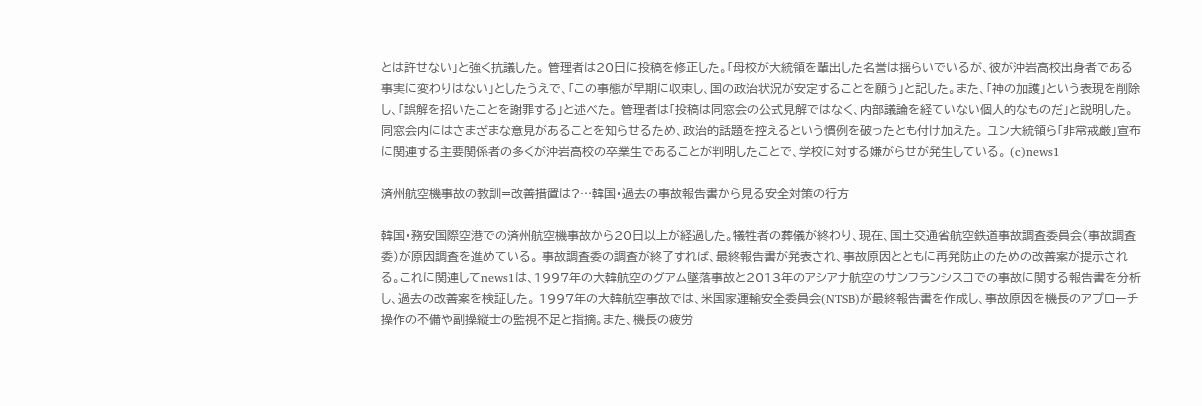とは許せない」と強く抗議した。 管理者は20日に投稿を修正した。「母校が大統領を輩出した名誉は揺らいでいるが、彼が沖岩高校出身者である事実に変わりはない」としたうえで、「この事態が早期に収束し、国の政治状況が安定することを願う」と記した。また、「神の加護」という表現を削除し、「誤解を招いたことを謝罪する」と述べた。 管理者は「投稿は同窓会の公式見解ではなく、内部議論を経ていない個人的なものだ」と説明した。同窓会内にはさまざまな意見があることを知らせるため、政治的話題を控えるという慣例を破ったとも付け加えた。 ユン大統領ら「非常戒厳」宣布に関連する主要関係者の多くが沖岩高校の卒業生であることが判明したことで、学校に対する嫌がらせが発生している。 (c)news1

済州航空機事故の教訓=改善措置は?…韓国・過去の事故報告書から見る安全対策の行方

韓国・務安国際空港での済州航空機事故から20日以上が経過した。犠牲者の葬儀が終わり、現在、国土交通省航空鉄道事故調査委員会(事故調査委)が原因調査を進めている。 事故調査委の調査が終了すれば、最終報告書が発表され、事故原因とともに再発防止のための改善案が提示される。これに関連してnews1は、1997年の大韓航空のグアム墜落事故と2013年のアシアナ航空のサンフランシスコでの事故に関する報告書を分析し、過去の改善案を検証した。 1997年の大韓航空事故では、米国家運輸安全委員会(NTSB)が最終報告書を作成し、事故原因を機長のアプローチ操作の不備や副操縦士の監視不足と指摘。また、機長の疲労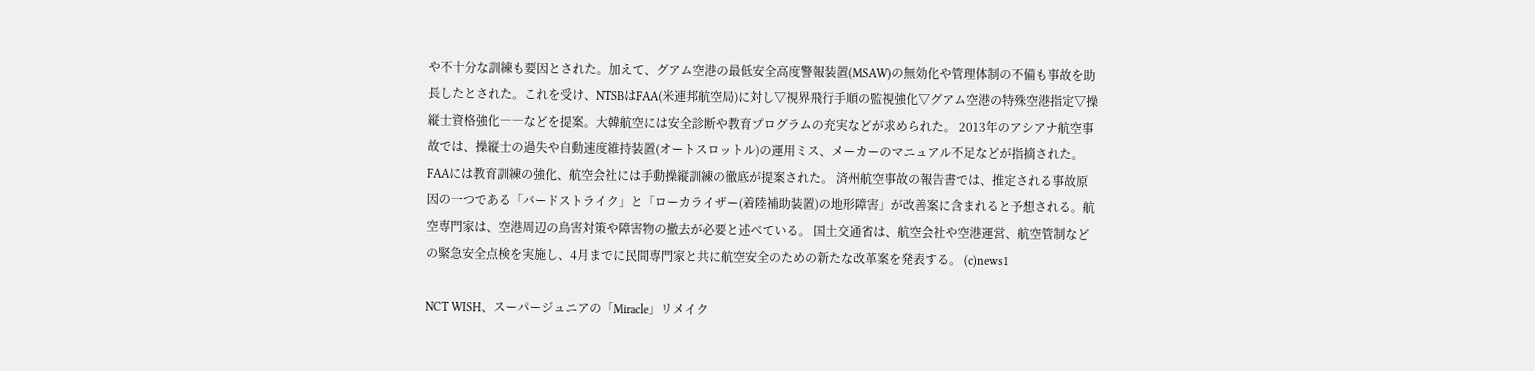や不十分な訓練も要因とされた。加えて、グアム空港の最低安全高度警報装置(MSAW)の無効化や管理体制の不備も事故を助長したとされた。これを受け、NTSBはFAA(米連邦航空局)に対し▽視界飛行手順の監視強化▽グアム空港の特殊空港指定▽操縦士資格強化――などを提案。大韓航空には安全診断や教育プログラムの充実などが求められた。 2013年のアシアナ航空事故では、操縦士の過失や自動速度維持装置(オートスロットル)の運用ミス、メーカーのマニュアル不足などが指摘された。FAAには教育訓練の強化、航空会社には手動操縦訓練の徹底が提案された。 済州航空事故の報告書では、推定される事故原因の一つである「バードストライク」と「ローカライザー(着陸補助装置)の地形障害」が改善案に含まれると予想される。航空専門家は、空港周辺の鳥害対策や障害物の撤去が必要と述べている。 国土交通省は、航空会社や空港運営、航空管制などの緊急安全点検を実施し、4月までに民間専門家と共に航空安全のための新たな改革案を発表する。 (c)news1

NCT WISH、スーパージュニアの「Miracle」リメイク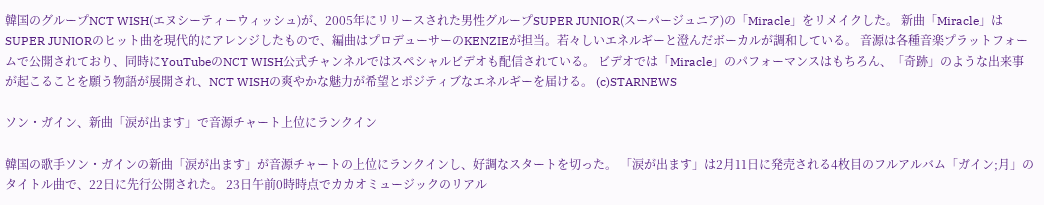韓国のグループNCT WISH(エヌシーティーウィッシュ)が、2005年にリリースされた男性グループSUPER JUNIOR(スーパージュニア)の「Miracle」をリメイクした。 新曲「Miracle」はSUPER JUNIORのヒット曲を現代的にアレンジしたもので、編曲はプロデューサーのKENZIEが担当。若々しいエネルギーと澄んだボーカルが調和している。 音源は各種音楽プラットフォームで公開されており、同時にYouTubeのNCT WISH公式チャンネルではスペシャルビデオも配信されている。 ビデオでは「Miracle」のパフォーマンスはもちろん、「奇跡」のような出来事が起こることを願う物語が展開され、NCT WISHの爽やかな魅力が希望とポジティブなエネルギーを届ける。 (c)STARNEWS

ソン・ガイン、新曲「涙が出ます」で音源チャート上位にランクイン

韓国の歌手ソン・ガインの新曲「涙が出ます」が音源チャートの上位にランクインし、好調なスタートを切った。 「涙が出ます」は2月11日に発売される4枚目のフルアルバム「ガイン;月」のタイトル曲で、22日に先行公開された。 23日午前0時時点でカカオミュージックのリアル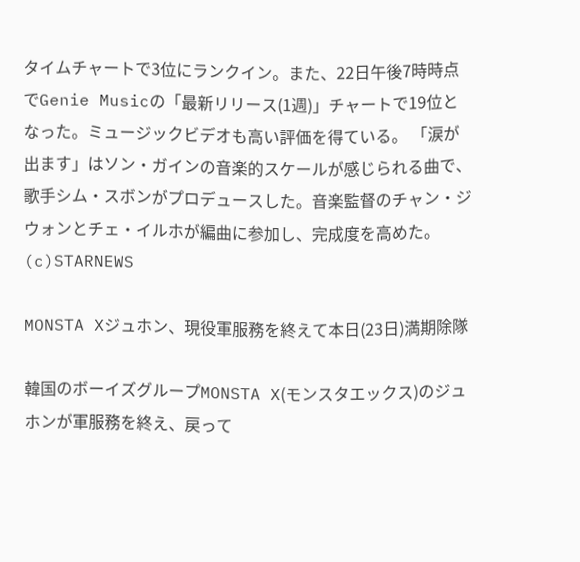タイムチャートで3位にランクイン。また、22日午後7時時点でGenie Musicの「最新リリース(1週)」チャートで19位となった。ミュージックビデオも高い評価を得ている。 「涙が出ます」はソン・ガインの音楽的スケールが感じられる曲で、歌手シム・スボンがプロデュースした。音楽監督のチャン・ジウォンとチェ・イルホが編曲に参加し、完成度を高めた。 (c)STARNEWS

MONSTA Xジュホン、現役軍服務を終えて本日(23日)満期除隊

韓国のボーイズグループMONSTA X(モンスタエックス)のジュホンが軍服務を終え、戻って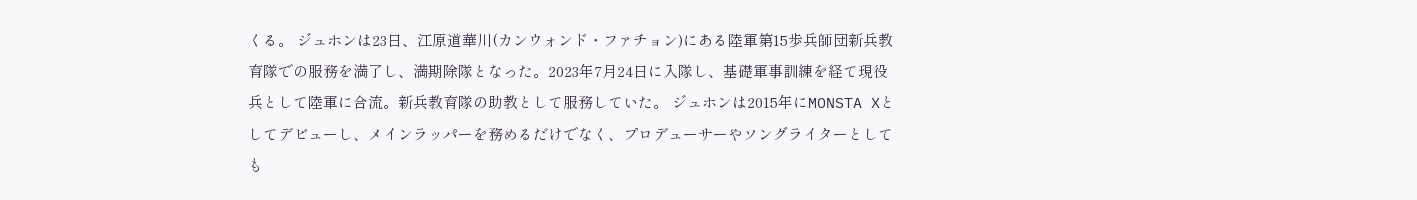くる。 ジュホンは23日、江原道華川(カンウォンド・ファチョン)にある陸軍第15歩兵師団新兵教育隊での服務を満了し、満期除隊となった。2023年7月24日に入隊し、基礎軍事訓練を経て現役兵として陸軍に合流。新兵教育隊の助教として服務していた。 ジュホンは2015年にMONSTA Xとしてデビューし、メインラッパーを務めるだけでなく、プロデューサーやソングライターとしても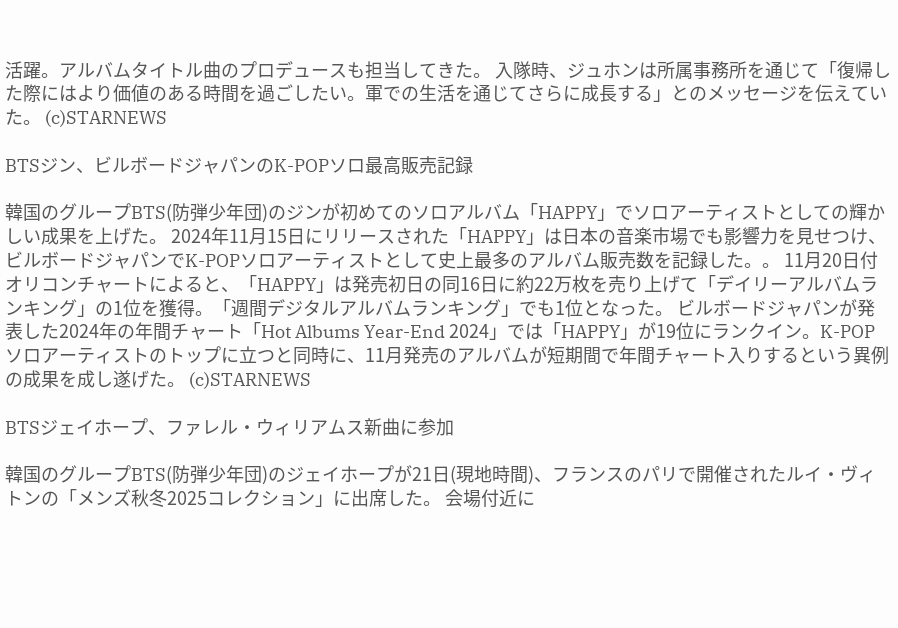活躍。アルバムタイトル曲のプロデュースも担当してきた。 入隊時、ジュホンは所属事務所を通じて「復帰した際にはより価値のある時間を過ごしたい。軍での生活を通じてさらに成長する」とのメッセージを伝えていた。 (c)STARNEWS

BTSジン、ビルボードジャパンのK-POPソロ最高販売記録

韓国のグループBTS(防弾少年団)のジンが初めてのソロアルバム「HAPPY」でソロアーティストとしての輝かしい成果を上げた。 2024年11月15日にリリースされた「HAPPY」は日本の音楽市場でも影響力を見せつけ、ビルボードジャパンでK-POPソロアーティストとして史上最多のアルバム販売数を記録した。。 11月20日付オリコンチャートによると、「HAPPY」は発売初日の同16日に約22万枚を売り上げて「デイリーアルバムランキング」の1位を獲得。「週間デジタルアルバムランキング」でも1位となった。 ビルボードジャパンが発表した2024年の年間チャート「Hot Albums Year-End 2024」では「HAPPY」が19位にランクイン。K-POPソロアーティストのトップに立つと同時に、11月発売のアルバムが短期間で年間チャート入りするという異例の成果を成し遂げた。 (c)STARNEWS

BTSジェイホープ、ファレル・ウィリアムス新曲に参加

韓国のグループBTS(防弾少年団)のジェイホープが21日(現地時間)、フランスのパリで開催されたルイ・ヴィトンの「メンズ秋冬2025コレクション」に出席した。 会場付近に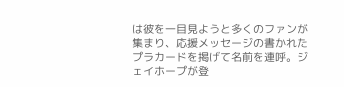は彼を一目見ようと多くのファンが集まり、応援メッセージの書かれたプラカードを掲げて名前を連呼。ジェイホープが登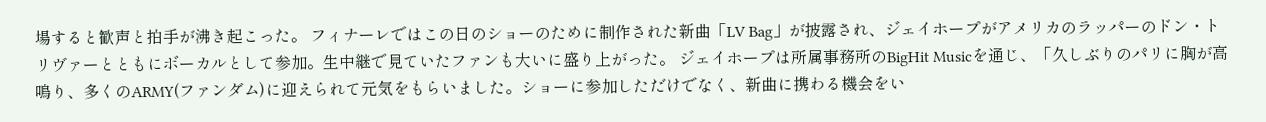場すると歓声と拍手が沸き起こった。 フィナーレではこの日のショーのために制作された新曲「LV Bag」が披露され、ジェイホープがアメリカのラッパーのドン・トリヴァーとともにボーカルとして参加。生中継で見ていたファンも大いに盛り上がった。 ジェイホープは所属事務所のBigHit Musicを通じ、「久しぶりのパリに胸が高鳴り、多くのARMY(ファンダム)に迎えられて元気をもらいました。ショーに参加しただけでなく、新曲に携わる機会をい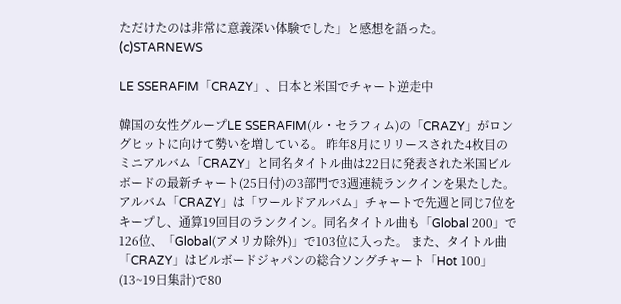ただけたのは非常に意義深い体験でした」と感想を語った。 (c)STARNEWS

LE SSERAFIM「CRAZY」、日本と米国でチャート逆走中

韓国の女性グループLE SSERAFIM(ル・セラフィム)の「CRAZY」がロングヒットに向けて勢いを増している。 昨年8月にリリースされた4枚目のミニアルバム「CRAZY」と同名タイトル曲は22日に発表された米国ビルボードの最新チャート(25日付)の3部門で3週連続ランクインを果たした。 アルバム「CRAZY」は「ワールドアルバム」チャートで先週と同じ7位をキープし、通算19回目のランクイン。同名タイトル曲も「Global 200」で126位、「Global(アメリカ除外)」で103位に入った。 また、タイトル曲「CRAZY」はビルボードジャパンの総合ソングチャート「Hot 100」(13~19日集計)で80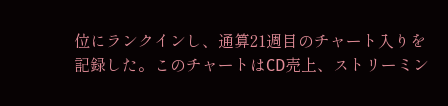位にランクインし、通算21週目のチャート入りを記録した。このチャートはCD売上、ストリーミン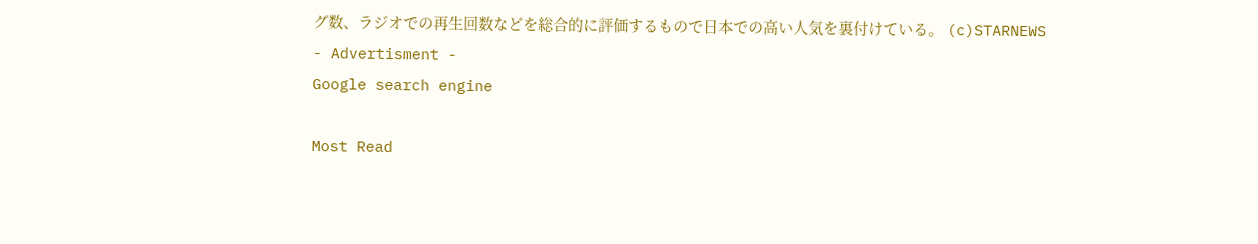グ数、ラジオでの再生回数などを総合的に評価するもので日本での高い人気を裏付けている。 (c)STARNEWS
- Advertisment -
Google search engine

Most Read